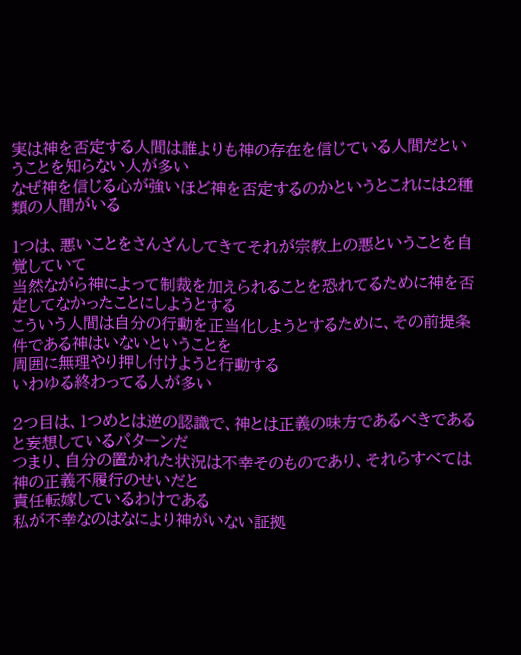実は神を否定する人間は誰よりも神の存在を信じている人間だということを知らない人が多い
なぜ神を信じる心が強いほど神を否定するのかというとこれには2種類の人間がいる

1つは、悪いことをさんざんしてきてそれが宗教上の悪ということを自覚していて
当然ながら神によって制裁を加えられることを恐れてるために神を否定してなかったことにしようとする
こういう人間は自分の行動を正当化しようとするために、その前提条件である神はいないということを
周囲に無理やり押し付けようと行動する
いわゆる終わってる人が多い

2つ目は、1つめとは逆の認識で、神とは正義の味方であるべきであると妄想しているパターンだ
つまり、自分の置かれた状況は不幸そのものであり、それらすべては神の正義不履行のせいだと
責任転嫁しているわけである
私が不幸なのはなにより神がいない証拠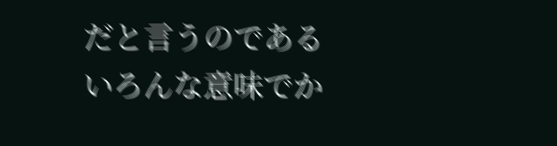だと言うのである
いろんな意味でか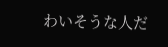わいそうな人だ